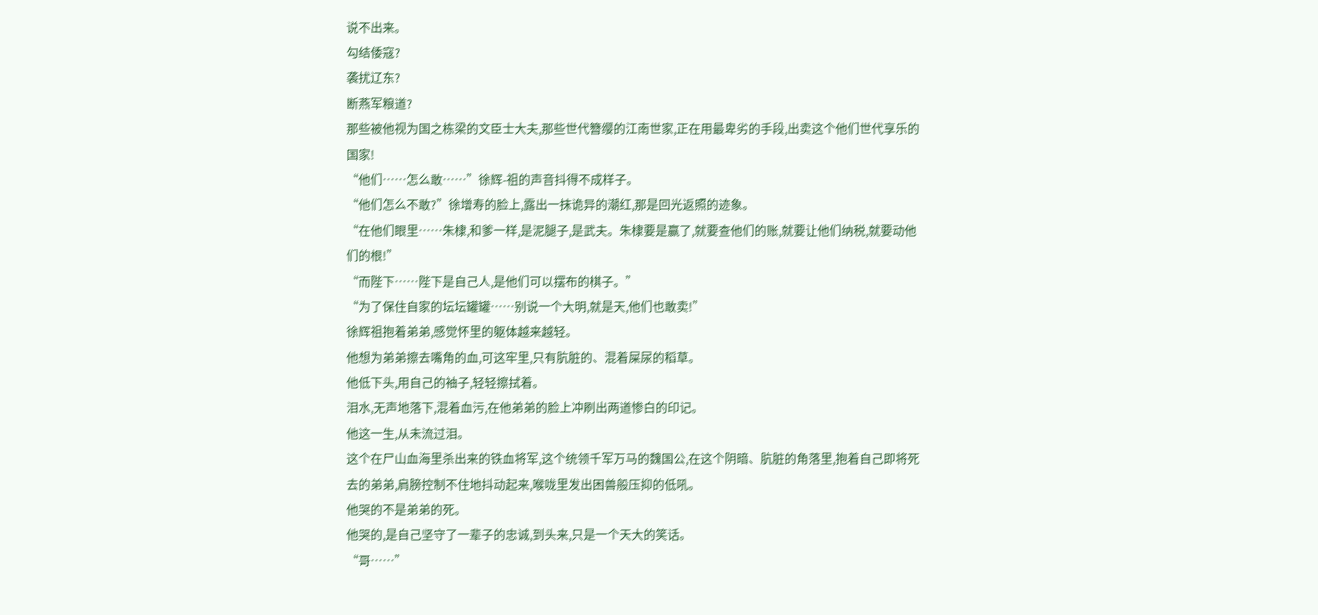说不出来。
勾结倭寇?
袭扰辽东?
断燕军粮道?
那些被他视为国之栋梁的文臣士大夫,那些世代簪缨的江南世家,正在用最卑劣的手段,出卖这个他们世代享乐的国家!
“他们……怎么敢……”徐辉-祖的声音抖得不成样子。
“他们怎么不敢?”徐增寿的脸上,露出一抹诡异的潮红,那是回光返照的迹象。
“在他们眼里……朱棣,和爹一样,是泥腿子,是武夫。朱棣要是赢了,就要查他们的账,就要让他们纳税,就要动他们的根!”
“而陛下……陛下是自己人,是他们可以摆布的棋子。”
“为了保住自家的坛坛罐罐……别说一个大明,就是天,他们也敢卖!”
徐辉祖抱着弟弟,感觉怀里的躯体越来越轻。
他想为弟弟擦去嘴角的血,可这牢里,只有肮脏的、混着屎尿的稻草。
他低下头,用自己的袖子,轻轻擦拭着。
泪水,无声地落下,混着血污,在他弟弟的脸上冲刷出两道惨白的印记。
他这一生,从未流过泪。
这个在尸山血海里杀出来的铁血将军,这个统领千军万马的魏国公,在这个阴暗、肮脏的角落里,抱着自己即将死去的弟弟,肩膀控制不住地抖动起来,喉咙里发出困兽般压抑的低吼。
他哭的不是弟弟的死。
他哭的,是自己坚守了一辈子的忠诚,到头来,只是一个天大的笑话。
“哥……”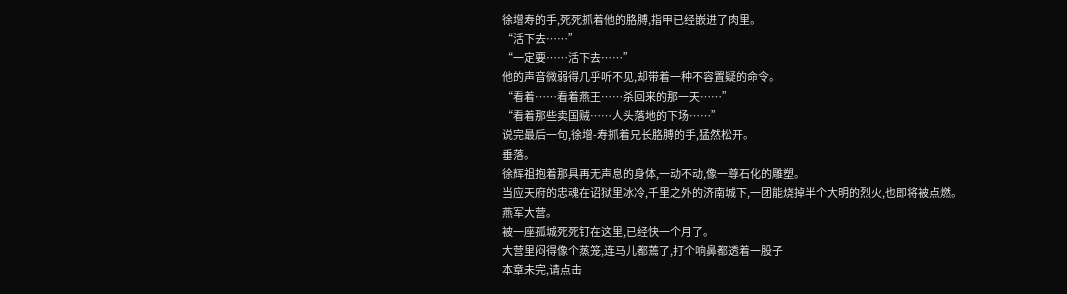徐增寿的手,死死抓着他的胳膊,指甲已经嵌进了肉里。
“活下去……”
“一定要……活下去……”
他的声音微弱得几乎听不见,却带着一种不容置疑的命令。
“看着……看着燕王……杀回来的那一天……”
“看着那些卖国贼……人头落地的下场……”
说完最后一句,徐增-寿抓着兄长胳膊的手,猛然松开。
垂落。
徐辉祖抱着那具再无声息的身体,一动不动,像一尊石化的雕塑。
当应天府的忠魂在诏狱里冰冷,千里之外的济南城下,一团能烧掉半个大明的烈火,也即将被点燃。
燕军大营。
被一座孤城死死钉在这里,已经快一个月了。
大营里闷得像个蒸笼,连马儿都蔫了,打个响鼻都透着一股子
本章未完,请点击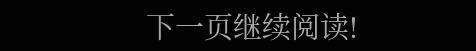下一页继续阅读!